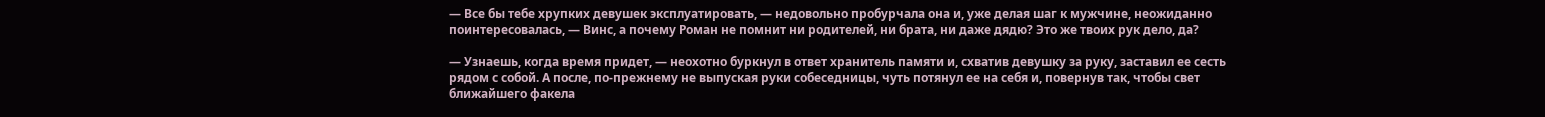— Все бы тебе хрупких девушек эксплуатировать, — недовольно пробурчала она и, уже делая шаг к мужчине, неожиданно поинтересовалась, — Винс, а почему Роман не помнит ни родителей, ни брата, ни даже дядю? Это же твоих рук дело, да?

— Узнаешь, когда время придет, — неохотно буркнул в ответ хранитель памяти и, схватив девушку за руку, заставил ее сесть рядом с собой. А после, по-прежнему не выпуская руки собеседницы, чуть потянул ее на себя и, повернув так, чтобы свет ближайшего факела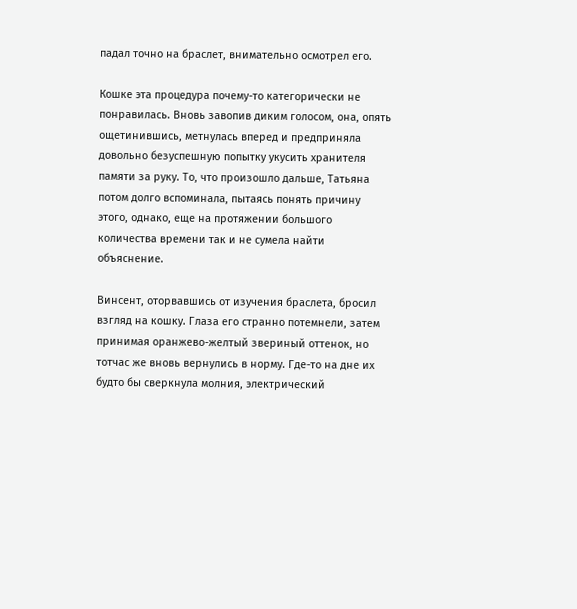падал точно на браслет, внимательно осмотрел его.

Кошке эта процедура почему-то категорически не понравилась. Вновь завопив диким голосом, она, опять ощетинившись, метнулась вперед и предприняла довольно безуспешную попытку укусить хранителя памяти за руку. То, что произошло дальше, Татьяна потом долго вспоминала, пытаясь понять причину этого, однако, еще на протяжении большого количества времени так и не сумела найти объяснение.

Винсент, оторвавшись от изучения браслета, бросил взгляд на кошку. Глаза его странно потемнели, затем принимая оранжево-желтый звериный оттенок, но тотчас же вновь вернулись в норму. Где-то на дне их будто бы сверкнула молния, электрический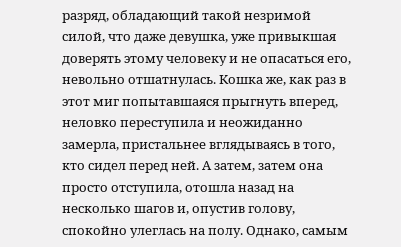разряд, обладающий такой незримой силой, что даже девушка, уже привыкшая доверять этому человеку и не опасаться его, невольно отшатнулась. Кошка же, как раз в этот миг попытавшаяся прыгнуть вперед, неловко переступила и неожиданно замерла, пристальнее вглядываясь в того, кто сидел перед ней. А затем, затем она просто отступила, отошла назад на несколько шагов и, опустив голову, спокойно улеглась на полу. Однако, самым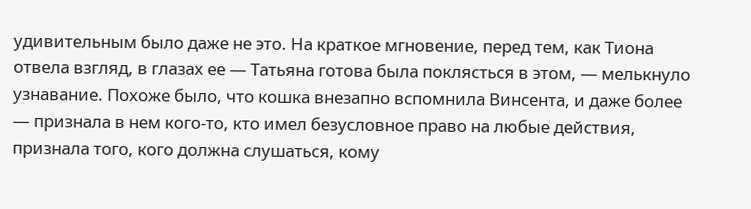удивительным было даже не это. На краткое мгновение, перед тем, как Тиона отвела взгляд, в глазах ее — Татьяна готова была поклясться в этом, — мелькнуло узнавание. Похоже было, что кошка внезапно вспомнила Винсента, и даже более — признала в нем кого-то, кто имел безусловное право на любые действия, признала того, кого должна слушаться, кому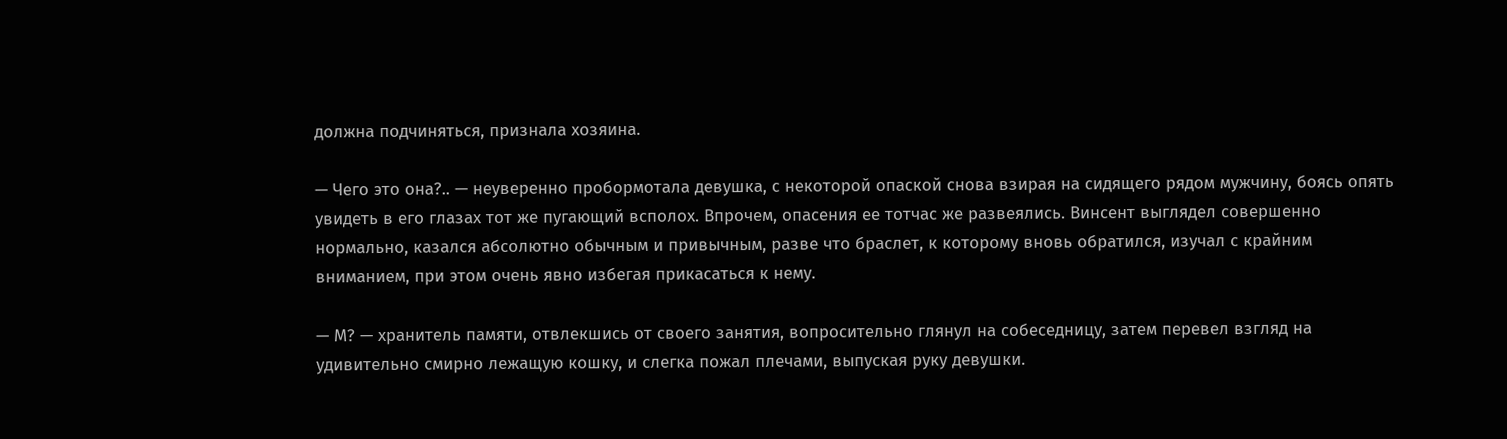должна подчиняться, признала хозяина.

— Чего это она?.. — неуверенно пробормотала девушка, с некоторой опаской снова взирая на сидящего рядом мужчину, боясь опять увидеть в его глазах тот же пугающий всполох. Впрочем, опасения ее тотчас же развеялись. Винсент выглядел совершенно нормально, казался абсолютно обычным и привычным, разве что браслет, к которому вновь обратился, изучал с крайним вниманием, при этом очень явно избегая прикасаться к нему.

— М? — хранитель памяти, отвлекшись от своего занятия, вопросительно глянул на собеседницу, затем перевел взгляд на удивительно смирно лежащую кошку, и слегка пожал плечами, выпуская руку девушки.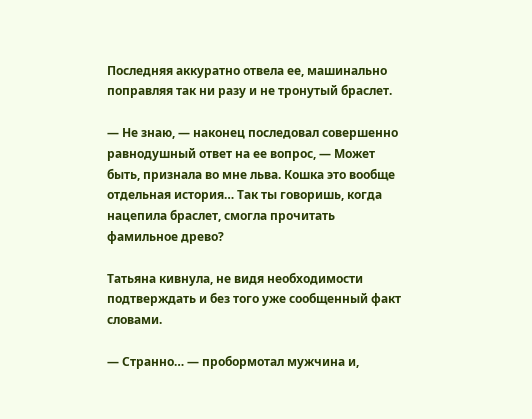Последняя аккуратно отвела ее, машинально поправляя так ни разу и не тронутый браслет.

— Не знаю, — наконец последовал совершенно равнодушный ответ на ее вопрос, — Может быть, признала во мне льва. Кошка это вообще отдельная история… Так ты говоришь, когда нацепила браслет, смогла прочитать фамильное древо?

Татьяна кивнула, не видя необходимости подтверждать и без того уже сообщенный факт словами.

— Странно… — пробормотал мужчина и,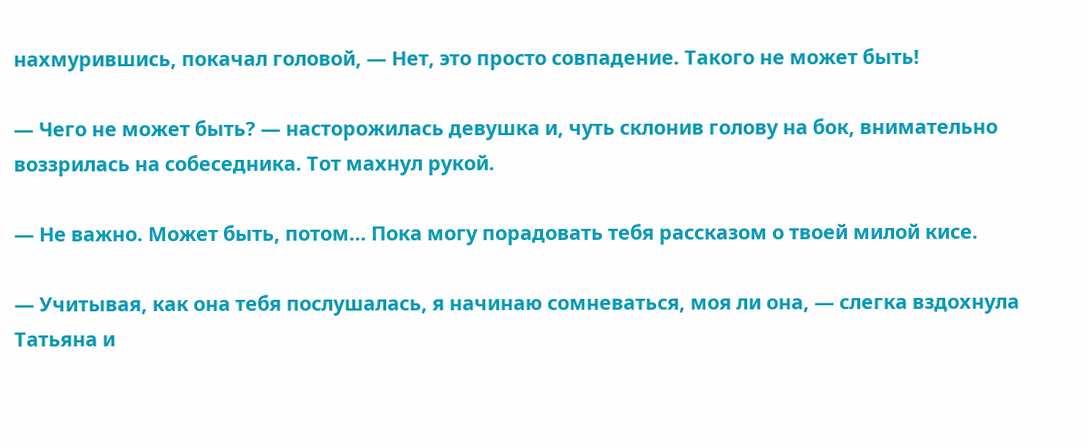нахмурившись, покачал головой, — Нет, это просто совпадение. Такого не может быть!

— Чего не может быть? — насторожилась девушка и, чуть склонив голову на бок, внимательно воззрилась на собеседника. Тот махнул рукой.

— Не важно. Может быть, потом… Пока могу порадовать тебя рассказом о твоей милой кисе.

— Учитывая, как она тебя послушалась, я начинаю сомневаться, моя ли она, — слегка вздохнула Татьяна и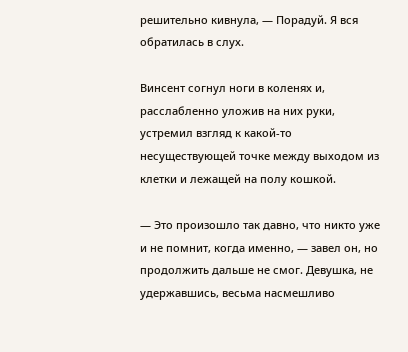решительно кивнула, — Порадуй. Я вся обратилась в слух.

Винсент согнул ноги в коленях и, расслабленно уложив на них руки, устремил взгляд к какой-то несуществующей точке между выходом из клетки и лежащей на полу кошкой.

— Это произошло так давно, что никто уже и не помнит, когда именно, — завел он, но продолжить дальше не смог. Девушка, не удержавшись, весьма насмешливо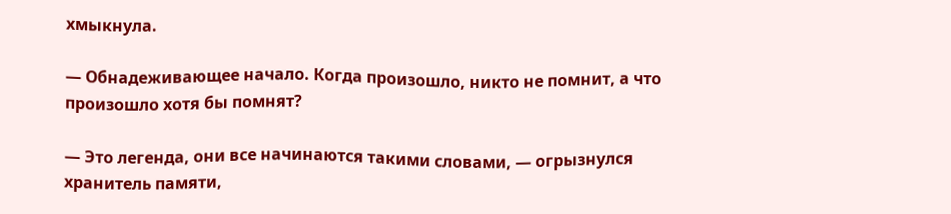хмыкнула.

— Обнадеживающее начало. Когда произошло, никто не помнит, а что произошло хотя бы помнят?

— Это легенда, они все начинаются такими словами, — огрызнулся хранитель памяти,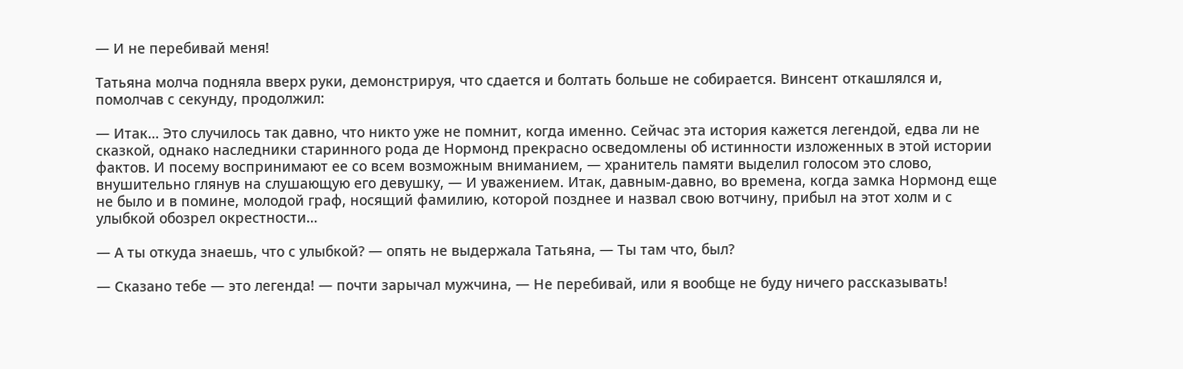— И не перебивай меня!

Татьяна молча подняла вверх руки, демонстрируя, что сдается и болтать больше не собирается. Винсент откашлялся и, помолчав с секунду, продолжил:

— Итак… Это случилось так давно, что никто уже не помнит, когда именно. Сейчас эта история кажется легендой, едва ли не сказкой, однако наследники старинного рода де Нормонд прекрасно осведомлены об истинности изложенных в этой истории фактов. И посему воспринимают ее со всем возможным вниманием, — хранитель памяти выделил голосом это слово, внушительно глянув на слушающую его девушку, — И уважением. Итак, давным-давно, во времена, когда замка Нормонд еще не было и в помине, молодой граф, носящий фамилию, которой позднее и назвал свою вотчину, прибыл на этот холм и с улыбкой обозрел окрестности…

— А ты откуда знаешь, что с улыбкой? — опять не выдержала Татьяна, — Ты там что, был?

— Сказано тебе — это легенда! — почти зарычал мужчина, — Не перебивай, или я вообще не буду ничего рассказывать!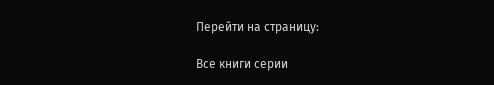Перейти на страницу:

Все книги серии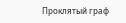Проклятый граф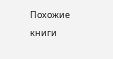Похожие книги